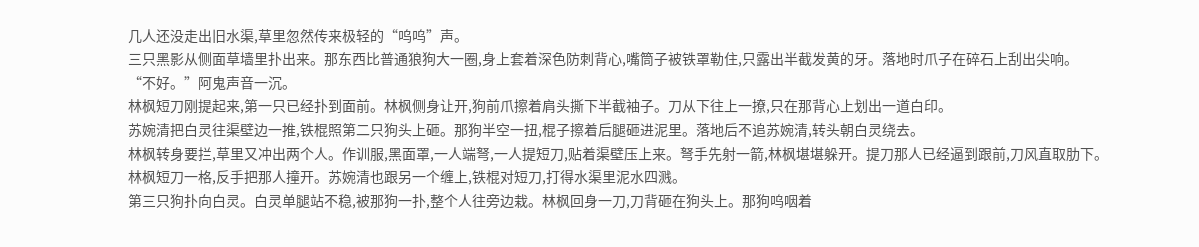几人还没走出旧水渠,草里忽然传来极轻的“呜呜”声。
三只黑影从侧面草墙里扑出来。那东西比普通狼狗大一圈,身上套着深色防刺背心,嘴筒子被铁罩勒住,只露出半截发黄的牙。落地时爪子在碎石上刮出尖响。
“不好。”阿鬼声音一沉。
林枫短刀刚提起来,第一只已经扑到面前。林枫侧身让开,狗前爪擦着肩头撕下半截袖子。刀从下往上一撩,只在那背心上划出一道白印。
苏婉清把白灵往渠壁边一推,铁棍照第二只狗头上砸。那狗半空一扭,棍子擦着后腿砸进泥里。落地后不追苏婉清,转头朝白灵绕去。
林枫转身要拦,草里又冲出两个人。作训服,黑面罩,一人端弩,一人提短刀,贴着渠壁压上来。弩手先射一箭,林枫堪堪躲开。提刀那人已经逼到跟前,刀风直取肋下。
林枫短刀一格,反手把那人撞开。苏婉清也跟另一个缠上,铁棍对短刀,打得水渠里泥水四溅。
第三只狗扑向白灵。白灵单腿站不稳,被那狗一扑,整个人往旁边栽。林枫回身一刀,刀背砸在狗头上。那狗呜咽着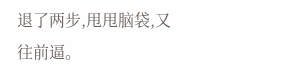退了两步,甩甩脑袋,又往前逼。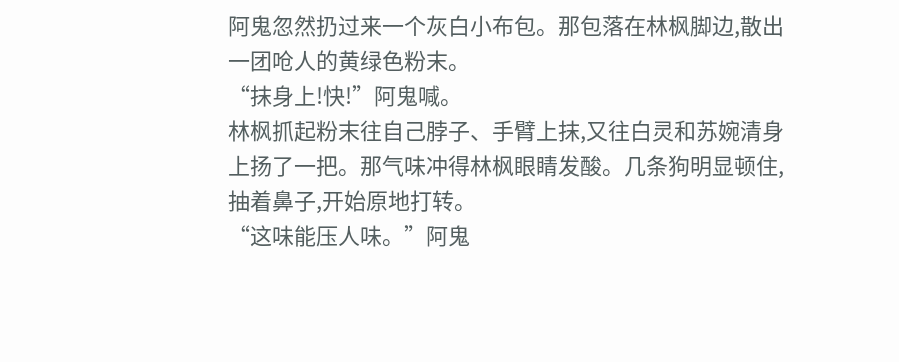阿鬼忽然扔过来一个灰白小布包。那包落在林枫脚边,散出一团呛人的黄绿色粉末。
“抹身上!快!”阿鬼喊。
林枫抓起粉末往自己脖子、手臂上抹,又往白灵和苏婉清身上扬了一把。那气味冲得林枫眼睛发酸。几条狗明显顿住,抽着鼻子,开始原地打转。
“这味能压人味。”阿鬼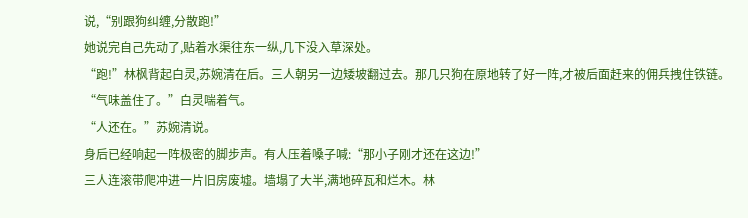说,“别跟狗纠缠,分散跑!”
她说完自己先动了,贴着水渠往东一纵,几下没入草深处。
“跑!”林枫背起白灵,苏婉清在后。三人朝另一边矮坡翻过去。那几只狗在原地转了好一阵,才被后面赶来的佣兵拽住铁链。
“气味盖住了。”白灵喘着气。
“人还在。”苏婉清说。
身后已经响起一阵极密的脚步声。有人压着嗓子喊:“那小子刚才还在这边!”
三人连滚带爬冲进一片旧房废墟。墙塌了大半,满地碎瓦和烂木。林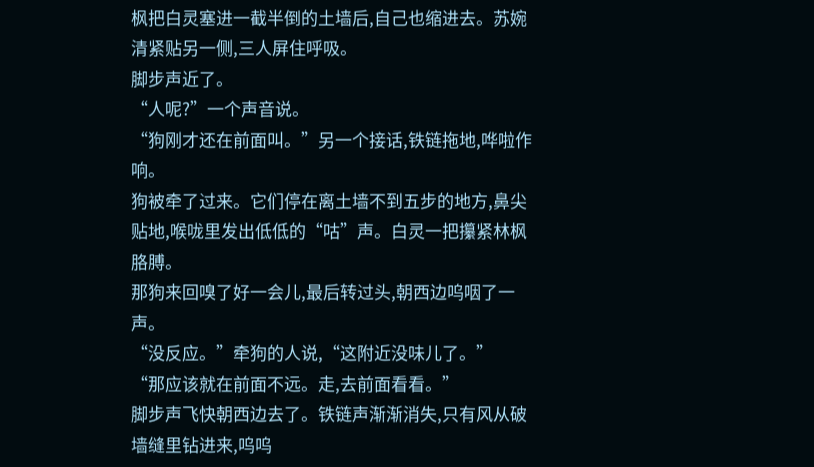枫把白灵塞进一截半倒的土墙后,自己也缩进去。苏婉清紧贴另一侧,三人屏住呼吸。
脚步声近了。
“人呢?”一个声音说。
“狗刚才还在前面叫。”另一个接话,铁链拖地,哗啦作响。
狗被牵了过来。它们停在离土墙不到五步的地方,鼻尖贴地,喉咙里发出低低的“咕”声。白灵一把攥紧林枫胳膊。
那狗来回嗅了好一会儿,最后转过头,朝西边呜咽了一声。
“没反应。”牵狗的人说,“这附近没味儿了。”
“那应该就在前面不远。走,去前面看看。”
脚步声飞快朝西边去了。铁链声渐渐消失,只有风从破墙缝里钻进来,呜呜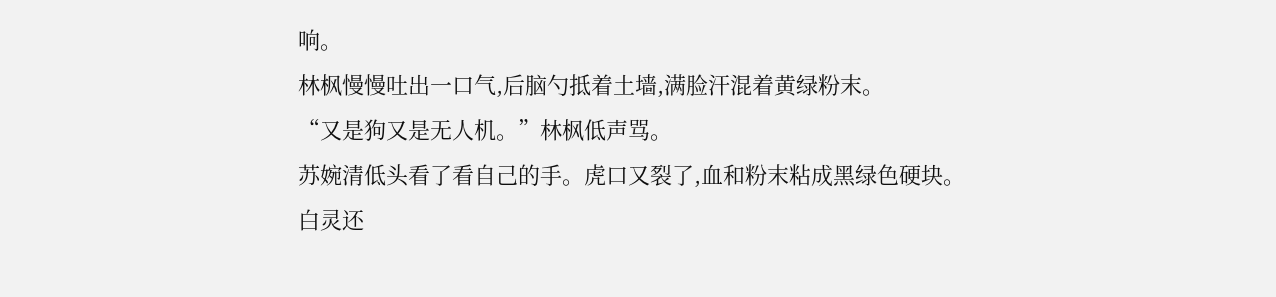响。
林枫慢慢吐出一口气,后脑勺抵着土墙,满脸汗混着黄绿粉末。
“又是狗又是无人机。”林枫低声骂。
苏婉清低头看了看自己的手。虎口又裂了,血和粉末粘成黑绿色硬块。
白灵还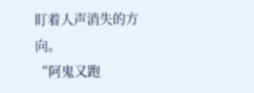盯着人声消失的方向。
“阿鬼又跑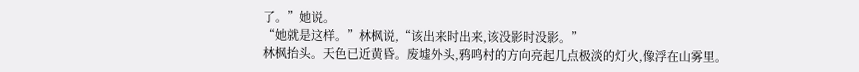了。”她说。
“她就是这样。”林枫说,“该出来时出来,该没影时没影。”
林枫抬头。天色已近黄昏。废墟外头,鸦鸣村的方向亮起几点极淡的灯火,像浮在山雾里。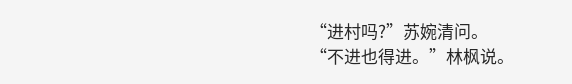“进村吗?”苏婉清问。
“不进也得进。”林枫说。